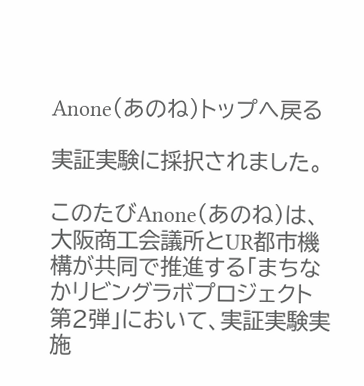Anone(あのね)トップへ戻る

実証実験に採択されました。

このたびAnone(あのね)は、大阪商工会議所とUR都市機構が共同で推進する「まちなかリビングラボプロジェクト 第2弾」において、実証実験実施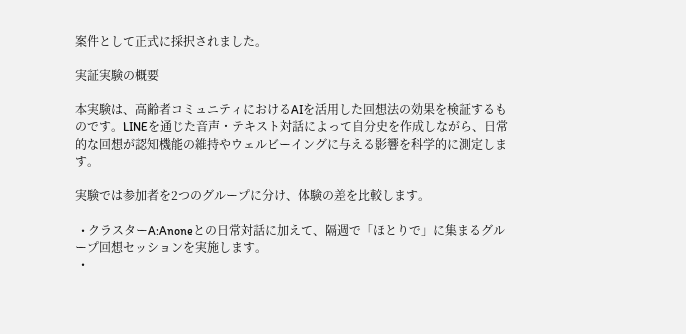案件として正式に採択されました。

実証実験の概要

本実験は、高齢者コミュニティにおけるAIを活用した回想法の効果を検証するものです。LINEを通じた音声・テキスト対話によって自分史を作成しながら、日常的な回想が認知機能の維持やウェルビーイングに与える影響を科学的に測定します。

実験では参加者を2つのグループに分け、体験の差を比較します。

  • クラスターA:Anoneとの日常対話に加えて、隔週で「ほとりで」に集まるグループ回想セッションを実施します。
  •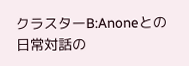クラスターB:Anoneとの日常対話の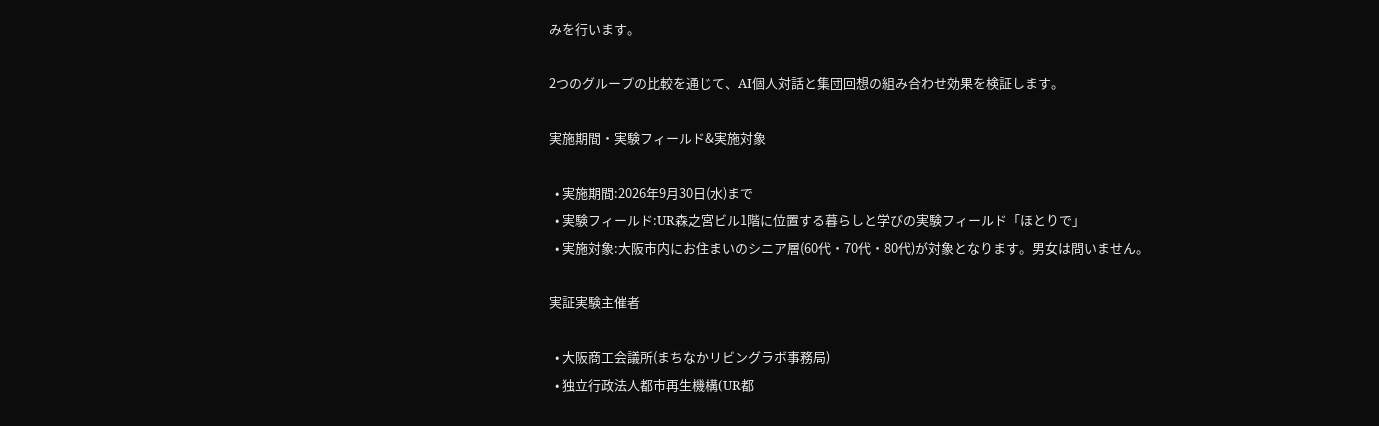みを行います。

2つのグループの比較を通じて、AI個人対話と集団回想の組み合わせ効果を検証します。

実施期間・実験フィールド&実施対象

  • 実施期間:2026年9月30日(水)まで
  • 実験フィールド:UR森之宮ビル1階に位置する暮らしと学びの実験フィールド「ほとりで」
  • 実施対象:大阪市内にお住まいのシニア層(60代・70代・80代)が対象となります。男女は問いません。

実証実験主催者

  • 大阪商工会議所(まちなかリビングラボ事務局)
  • 独立行政法人都市再生機構(UR都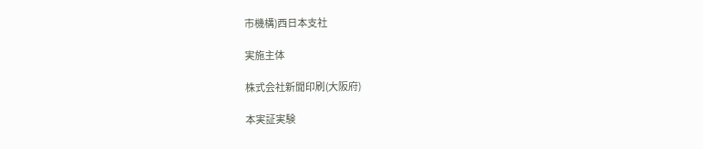市機構)西日本支社

実施主体

株式会社新聞印刷(大阪府)

本実証実験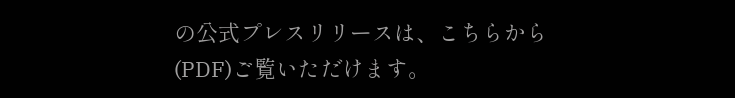の公式プレスリリースは、こちらから(PDF)ご覧いただけます。